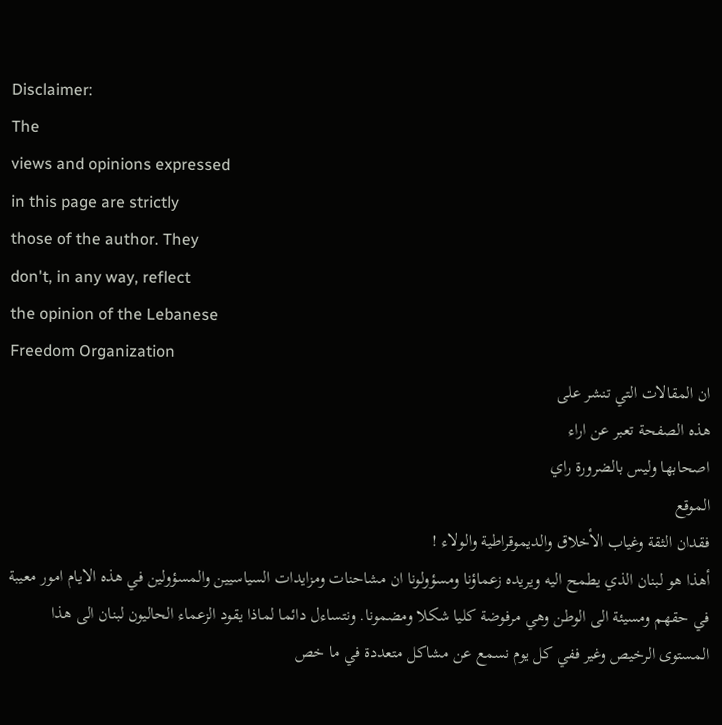Disclaimer:
The
views and opinions expressed
in this page are strictly
those of the author. They
don't, in any way, reflect
the opinion of the Lebanese
Freedom Organization
ان المقالات التي تنشر على
هذه الصفحة تعبر عن اراء
اصحابها وليس بالضرورة راي
الموقع
فقدان الثقة وغياب الأخلاق والديموقراطية والولاء !
أهذا هو لبنان الذي يطمح اليه ويريده زعماؤنا ومسؤولونا ان مشاحنات ومزايدات السياسيين والمسؤولين في هذه الايام امور معيبة في حقهم ومسيئة الى الوطن وهي مرفوضة كليا شكلا ومضمونا. ونتساءل دائما لماذا يقود الزعماء الحاليون لبنان الى هذا المستوى الرخيص وغير ففي كل يوم نسمع عن مشاكل متعددة في ما خص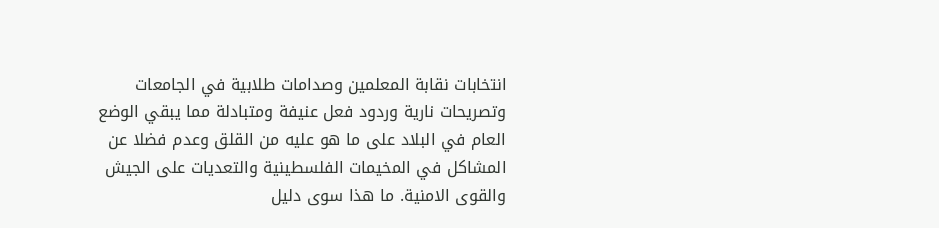انتخابات نقابة المعلمين وصدامات طلابية في الجامعات وتصريحات نارية وردود فعل عنيفة ومتبادلة مما يبقي الوضع العام في البلاد على ما هو عليه من القلق وعدم فضلا عن المشاكل في المخيمات الفلسطينية والتعديات على الجيش والقوى الامنية. ما هذا سوى دليل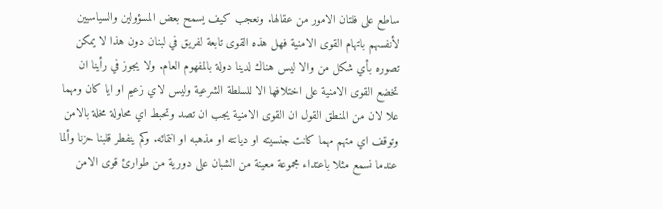ساطع على فلتان الامور من عقالها. ونعجب كيف يسمح بعض المسؤولين والسياسيين لأنفسهم باتهام القوى الامنية فهل هذه القوى تابعة لفريق في لبنان دون هذا لا يمكن تصوره بأي شكل من والا ليس هناك لدينا دولة بالمفهوم العام. ولا يجوز في رأينا ان تخضع القوى الامنية على اختلافها الا للسلطة الشرعية وليس لاي زعيم او ايا كان ومهما علا لان من المنطق القول ان القوى الامنية يجب ان تصد وتحبط اي محاولة مخلة بالامن وتوقف اي متهم مهما كانت جنسيته او ديانته او مذهبه او انتمائه. وكم ينفطر قلبنا حزنا وألما عندما نسمع مثلا باعتداء مجموعة معينة من الشبان على دورية من طوارئ قوى الامن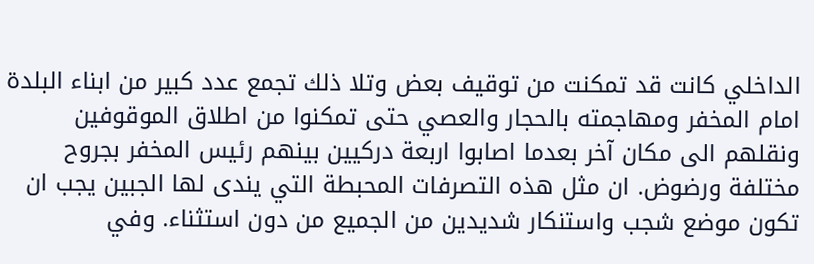الداخلي كانت قد تمكنت من توقيف بعض وتلا ذلك تجمع عدد كبير من ابناء البلدة امام المخفر ومهاجمته بالحجار والعصي حتى تمكنوا من اطلاق الموقوفين ونقلهم الى مكان آخر بعدما اصابوا اربعة دركيين بينهم رئيس المخفر بجروح مختلفة ورضوض. ان مثل هذه التصرفات المحبطة التي يندى لها الجبين يجب ان تكون موضع شجب واستنكار شديدين من الجميع من دون استثناء. وفي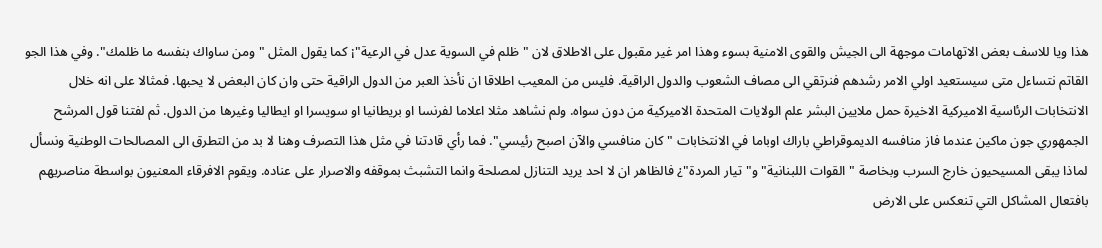هذا ويا للاسف بعض الاتهامات موجهة الى الجيش والقوى الامنية بسوء وهذا امر غير مقبول على الاطلاق لان "ظلم في السوية عدل في الرعية"¡ كما يقول المثل "ومن ساواك بنفسه ما ظلمك". وفي هذا الجو القاتم نتساءل متى سيستعيد اولي الامر رشدهم فنرتقي الى مصاف الشعوب والدول الراقية. فليس من المعيب اطلاقا ان نأخذ العبر من الدول الراقية حتى وان كان البعض لا يحبها. فمثالا على انه خلال الانتخابات الرئاسية الاميركية الاخيرة حمل ملايين البشر علم الولايات المتحدة الاميركية من دون سواه. ولم نشاهد مثلا اعلاما لفرنسا او بريطانيا او سويسرا او ايطاليا وغيرها من الدول. ثم لفتنا قول المرشح الجمهوري جون ماكين عندما فاز منافسه الديموقراطي باراك اوباما في الانتخابات "كان منافسي والآن اصبح رئيسي". فما رأي قادتنا في مثل هذا التصرف وهنا لا بد من التطرق الى المصالحات الوطنية ونسأل لماذا يبقى المسيحيون خارج السرب وبخاصة "القوات اللبنانية" و"تيار المردة"¿ فالظاهر ان لا احد يريد التنازل لمصلحة وانما التشبث بموقفه والاصرار على عناده. ويقوم الافرقاء المعنيون بواسطة مناصريهم بافتعال المشاكل التي تنعكس على الارض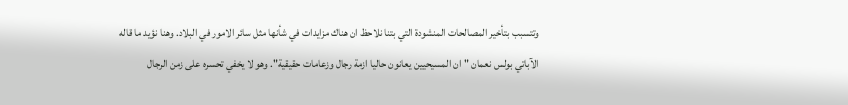وتتسبب بتأخير المصالحات المنشودة التي بتنا نلاحظ ان هناك مزايدات في شأنها مثل سائر الامور في البلاد. وهنا نؤيد ما قاله الآباتي بولس نعمان "ان المسيحيين يعانون حاليا ازمة رجال وزعامات حقيقية". وهو لا يخفي تحسره على زمن الرجال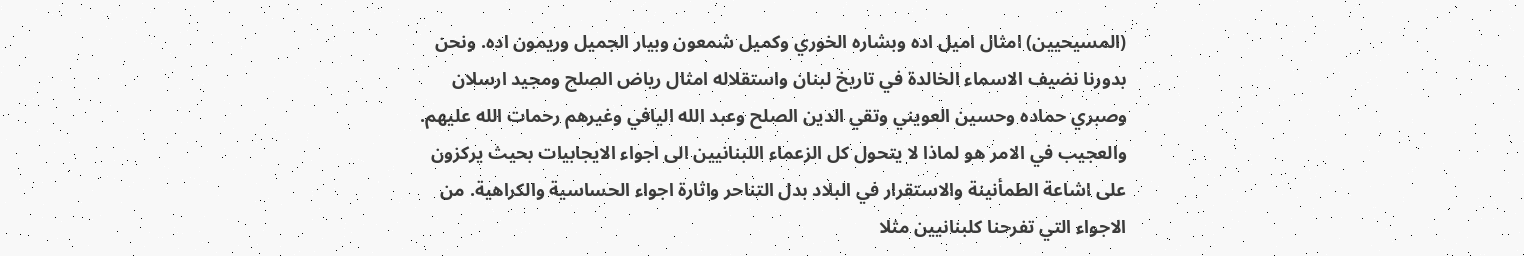(المسيحيين) امثال اميل اده وبشاره الخوري وكميل شمعون وبيار الجميل وريمون اده. ونحن بدورنا نضيف الاسماء الخالدة في تاريخ لبنان واستقلاله امثال رياض الصلح ومجيد ارسلان وصبري حماده وحسين العويني وتقي الدين الصلح وعبد الله اليافي وغيرهم رحمات الله عليهم. والعجيب في الامر هو لماذا لا يتحول كل الزعماء اللبنانيين الى اجواء الايجابيات بحيث يركزون على اشاعة الطمأنينة والاستقرار في البلاد بدل التناحر واثارة اجواء الحساسية والكراهية. من الاجواء التي تفرحنا كلبنانيين مثلا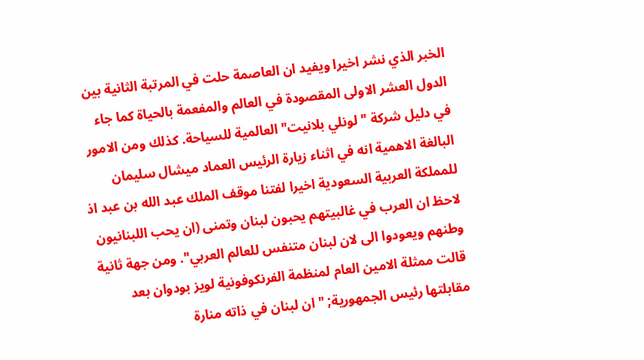الخبر الذي نشر اخيرا ويفيد ان العاصمة حلت في المرتبة الثانية بين الدول العشر الاولى المقصودة في العالم والمفعمة بالحياة كما جاء في دليل شركة "لونلي بلانيت" العالمية للسياحة. كذلك ومن الامور البالغة الاهمية انه في اثناء زيارة الرئيس العماد ميشال سليمان للمملكة العربية السعودية اخيرا لفتنا موقف الملك عبد الله بن عبد اذ لاحظ ان العرب في غالبيتهم يحبون لبنان وتمنى (ان يحب اللبنانيون وطنهم ويعودوا الى لان لبنان متنفس للعالم العربي". ومن جهة ثانية قالت ممثلة الامين العام لمنظمة الفرنكوفونية لويز بودوان بعد مقابلتها رئيس الجمهورية; "ان لبنان في ذاته منارة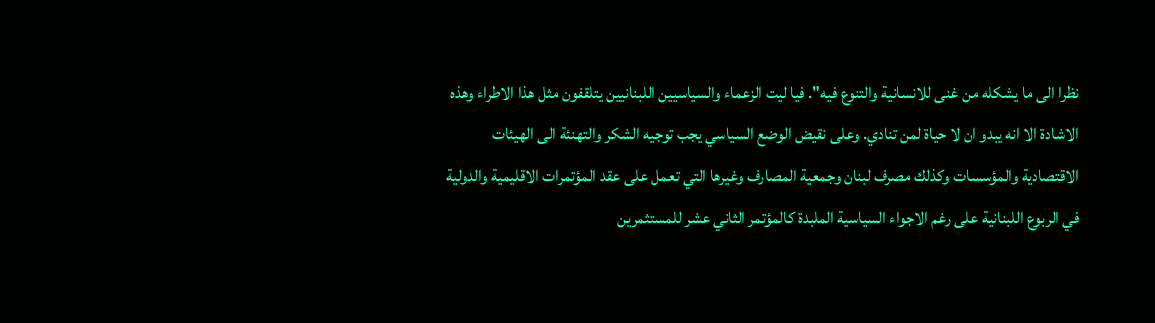نظرا الى ما يشكله من غنى للانسانية والتنوع فيه". فيا ليت الزعماء والسياسيين اللبنانيين يتلقفون مثل هذا الاطراء وهذه الاشادة الا انه يبدو ان لا حياة لمن تنادي. وعلى نقيض الوضع السياسي يجب توجيه الشكر والتهنئة الى الهيئات الاقتصادية والمؤسسات وكذلك مصرف لبنان وجمعية المصارف وغيرها التي تعمل على عقد المؤتمرات الاقليمية والدولية في الربوع اللبنانية على رغم الاجواء السياسية الملبدة كالمؤتمر الثاني عشر للمستثمرين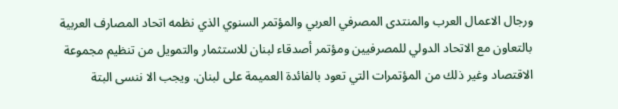ورجال الاعمال العرب والمنتدى المصرفي العربي والمؤتمر السنوي الذي نظمه اتحاد المصارف العربية بالتعاون مع الاتحاد الدولي للمصرفيين ومؤتمر أصدقاء لبنان للاستثمار والتمويل من تنظيم مجموعة الاقتصاد وغير ذلك من المؤتمرات التي تعود بالفائدة العميمة على لبنان. ويجب الا ننسى البتة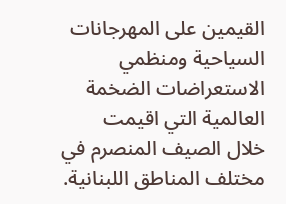القيمين على المهرجانات السياحية ومنظمي الاستعراضات الضخمة العالمية التي اقيمت خلال الصيف المنصرم في مختلف المناطق اللبنانية.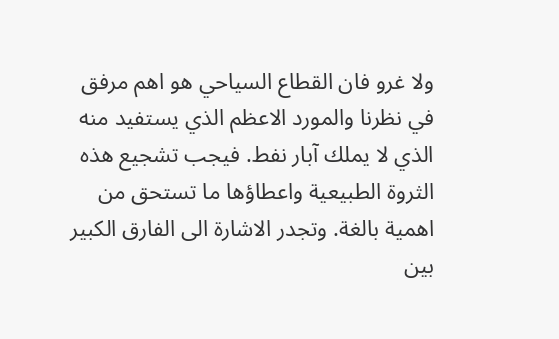ولا غرو فان القطاع السياحي هو اهم مرفق في نظرنا والمورد الاعظم الذي يستفيد منه الذي لا يملك آبار نفط. فيجب تشجيع هذه الثروة الطبيعية واعطاؤها ما تستحق من اهمية بالغة. وتجدر الاشارة الى الفارق الكبير بين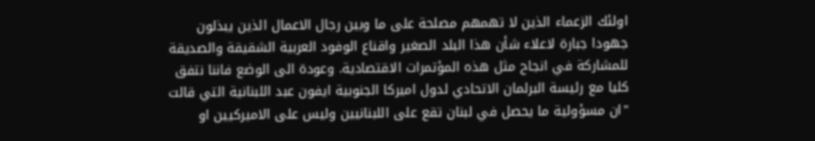اولئك الزعماء الذين لا تهمهم مصلحة على ما وبين رجال الاعمال الذين يبذلون جهودا جبارة لاعلاء شأن هذا البلد الصغير واقناع الوفود العربية الشقيقة والصديقة للمشاركة في انجاح مثل هذه المؤتمرات الاقتصادية. وعودة الى الوضع فاننا نتفق كليا مع رئيسة البرلمان الاتحادي لدول اميركا الجنوبية ايفون عبد اللبنانية التي قالت "ان مسؤولية ما يحصل في لبنان تقع على اللبنانيين وليس على الاميركيين او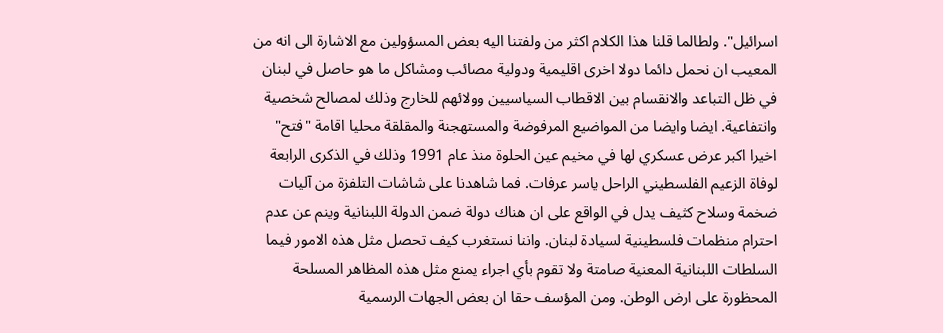اسرائيل". ولطالما قلنا هذا الكلام اكثر من ولفتنا اليه بعض المسؤولين مع الاشارة الى انه من المعيب ان نحمل دائما دولا اخرى اقليمية ودولية مصائب ومشاكل ما هو حاصل في لبنان في ظل التباعد والانقسام بين الاقطاب السياسيين وولائهم للخارج وذلك لمصالح شخصية وانتفاعية. ايضا وايضا من المواضيع المرفوضة والمستهجنة والمقلقة محليا اقامة "فتح" اخيرا اكبر عرض عسكري لها في مخيم عين الحلوة منذ عام 1991 وذلك في الذكرى الرابعة لوفاة الزعيم الفلسطيني الراحل ياسر عرفات. فما شاهدنا على شاشات التلفزة من آليات ضخمة وسلاح كثيف يدل في الواقع على ان هناك دولة ضمن الدولة اللبنانية وينم عن عدم احترام منظمات فلسطينية لسيادة لبنان. واننا نستغرب كيف تحصل مثل هذه الامور فيما السلطات اللبنانية المعنية صامتة ولا تقوم بأي اجراء يمنع مثل هذه المظاهر المسلحة المحظورة على ارض الوطن. ومن المؤسف حقا ان بعض الجهات الرسمية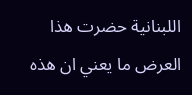اللبنانية حضرت هذا العرض ما يعني ان هذه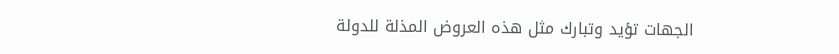الجهات تؤيد وتبارك مثل هذه العروض المذلة للدولة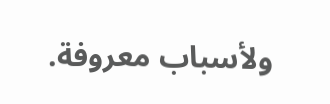ولأسباب معروفة.